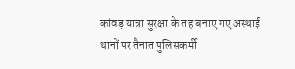कांवड़ यात्रा सुरक्षा के तह बनाए गए अस्थाई थानों पर तैनात पुलिसकर्मी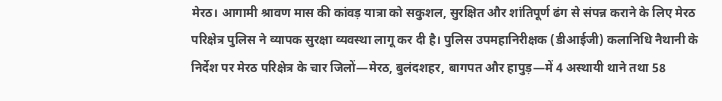मेरठ। आगामी श्रावण मास की कांवड़ यात्रा को सकुशल, सुरक्षित और शांतिपूर्ण ढंग से संपन्न कराने के लिए मेरठ परिक्षेत्र पुलिस ने व्यापक सुरक्षा व्यवस्था लागू कर दी है। पुलिस उपमहानिरीक्षक (डीआईजी) कलानिधि नैथानी के निर्देश पर मेरठ परिक्षेत्र के चार जिलों—मेरठ, बुलंदशहर, बागपत और हापुड़—में 4 अस्थायी थाने तथा 58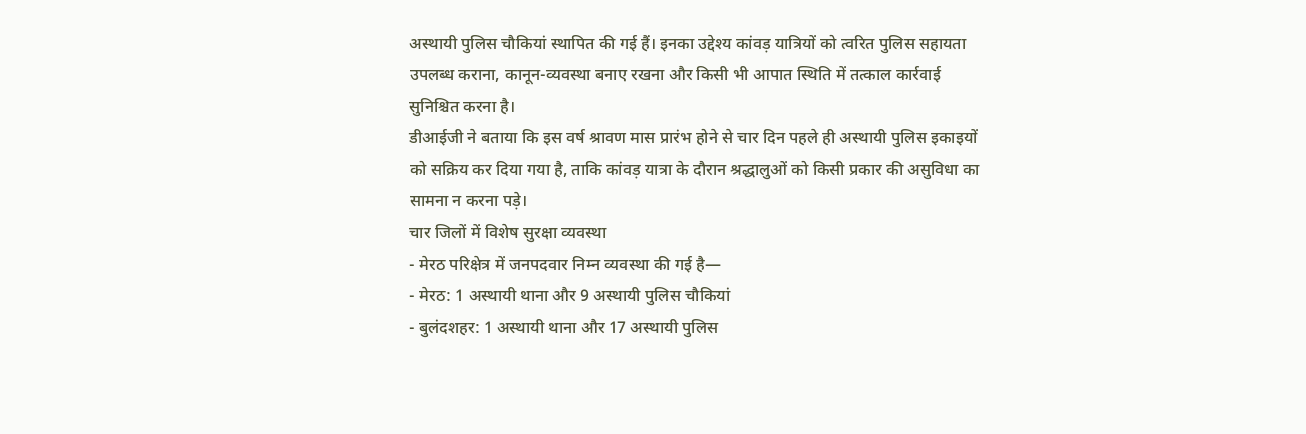अस्थायी पुलिस चौकियां स्थापित की गई हैं। इनका उद्देश्य कांवड़ यात्रियों को त्वरित पुलिस सहायता उपलब्ध कराना, कानून-व्यवस्था बनाए रखना और किसी भी आपात स्थिति में तत्काल कार्रवाई सुनिश्चित करना है।
डीआईजी ने बताया कि इस वर्ष श्रावण मास प्रारंभ होने से चार दिन पहले ही अस्थायी पुलिस इकाइयों को सक्रिय कर दिया गया है, ताकि कांवड़ यात्रा के दौरान श्रद्धालुओं को किसी प्रकार की असुविधा का सामना न करना पड़े।
चार जिलों में विशेष सुरक्षा व्यवस्था
- मेरठ परिक्षेत्र में जनपदवार निम्न व्यवस्था की गई है—
- मेरठ: 1 अस्थायी थाना और 9 अस्थायी पुलिस चौकियां
- बुलंदशहर: 1 अस्थायी थाना और 17 अस्थायी पुलिस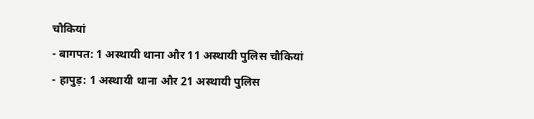चौकियां
- बागपत: 1 अस्थायी थाना और 11 अस्थायी पुलिस चौकियां
- हापुड़: 1 अस्थायी थाना और 21 अस्थायी पुलिस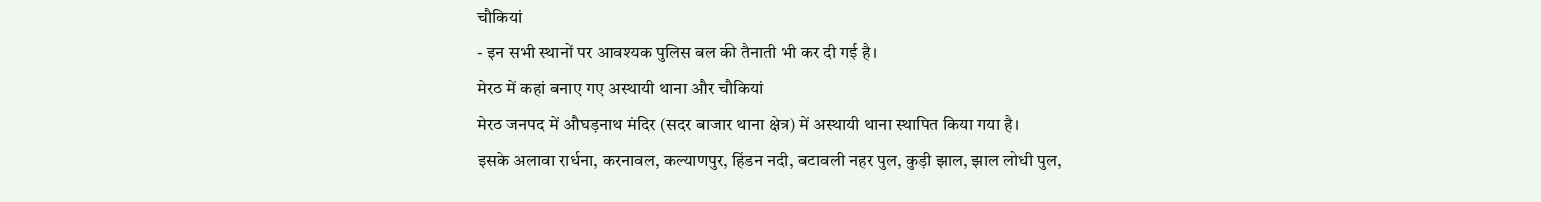चौकियां
- इन सभी स्थानों पर आवश्यक पुलिस बल की तैनाती भी कर दी गई है।
मेरठ में कहां बनाए गए अस्थायी थाना और चौकियां
मेरठ जनपद में औघड़नाथ मंदिर (सदर बाजार थाना क्षेत्र) में अस्थायी थाना स्थापित किया गया है।
इसके अलावा रार्धना, करनावल, कल्याणपुर, हिंडन नदी, बटावली नहर पुल, कुड़ी झाल, झाल लोधी पुल,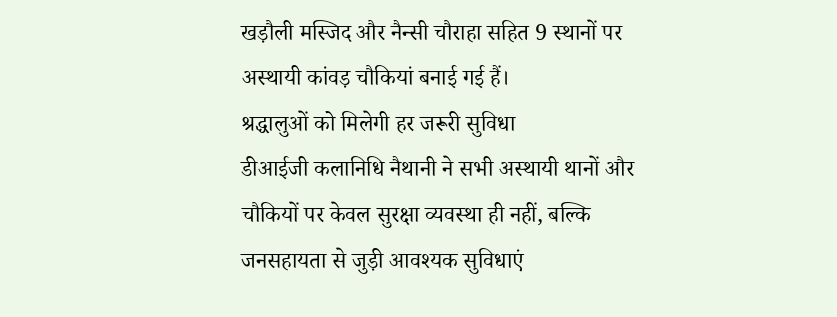खड़ौली मस्जिद और नैन्सी चौराहा सहित 9 स्थानों पर अस्थायी कांवड़ चौकियां बनाई गई हैं।
श्रद्धालुओं को मिलेगी हर जरूरी सुविधा
डीआईजी कलानिधि नैथानी ने सभी अस्थायी थानों और चौकियों पर केवल सुरक्षा व्यवस्था ही नहीं, बल्कि जनसहायता से जुड़ी आवश्यक सुविधाएं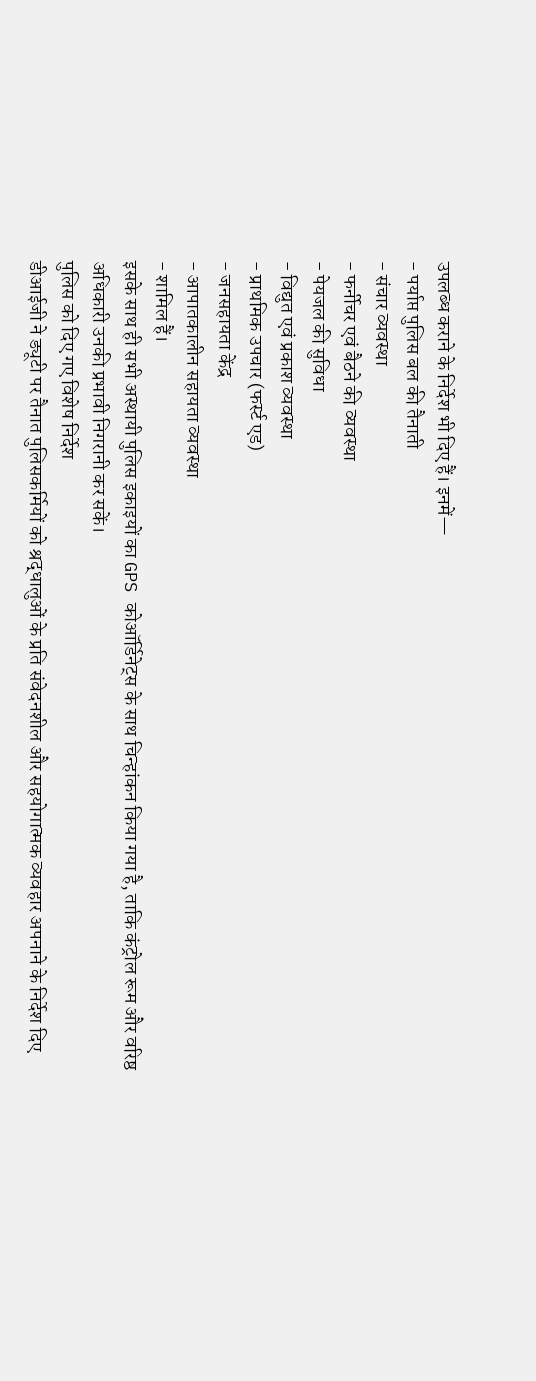उपलब्ध कराने के निर्देश भी दिए हैं। इनमें—
- पर्याप्त पुलिस बल की तैनाती
- संचार व्यवस्था
- फर्नीचर एवं बैठने की व्यवस्था
- पेयजल की सुविधा
- विद्युत एवं प्रकाश व्यवस्था
- प्राथमिक उपचार (फर्स्ट एड)
- जनसहायता केंद्र
- आपातकालीन सहायता व्यवस्था
- शामिल हैं।
इसके साथ ही सभी अस्थायी पुलिस इकाइयों का GPS कोऑर्डिनेट्स के साथ चिन्हांकन किया गया है, ताकि कंट्रोल रूम और वरिष्ठ अधिकारी उनकी प्रभावी निगरानी कर सकें।
पुलिस को दिए गए विशेष निर्देश
डीआईजी ने ड्यूटी पर तैनात पुलिसकर्मियों को श्रद्धालुओं के प्रति संवेदनशील और सहयोगात्मक व्यवहार अपनाने के निर्देश दिए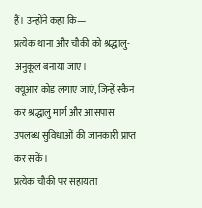हैं। उन्होंने कहा कि—
प्रत्येक थाना और चौकी को श्रद्धालु-अनुकूल बनाया जाए।
क्यूआर कोड लगाए जाएं, जिन्हें स्कैन कर श्रद्धालु मार्ग और आसपास उपलब्ध सुविधाओं की जानकारी प्राप्त कर सकें।
प्रत्येक चौकी पर सहायता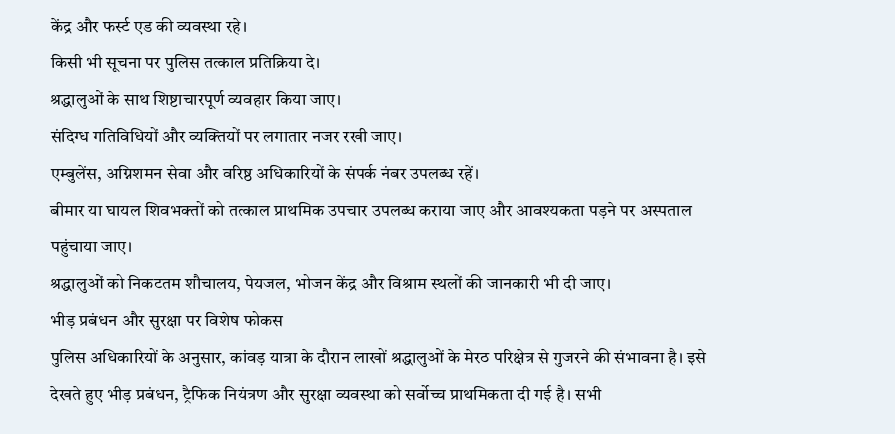केंद्र और फर्स्ट एड की व्यवस्था रहे।
किसी भी सूचना पर पुलिस तत्काल प्रतिक्रिया दे।
श्रद्धालुओं के साथ शिष्टाचारपूर्ण व्यवहार किया जाए।
संदिग्ध गतिविधियों और व्यक्तियों पर लगातार नजर रखी जाए।
एम्बुलेंस, अग्निशमन सेवा और वरिष्ठ अधिकारियों के संपर्क नंबर उपलब्ध रहें।
बीमार या घायल शिवभक्तों को तत्काल प्राथमिक उपचार उपलब्ध कराया जाए और आवश्यकता पड़ने पर अस्पताल पहुंचाया जाए।
श्रद्धालुओं को निकटतम शौचालय, पेयजल, भोजन केंद्र और विश्राम स्थलों की जानकारी भी दी जाए।
भीड़ प्रबंधन और सुरक्षा पर विशेष फोकस
पुलिस अधिकारियों के अनुसार, कांवड़ यात्रा के दौरान लाखों श्रद्धालुओं के मेरठ परिक्षेत्र से गुजरने की संभावना है। इसे देखते हुए भीड़ प्रबंधन, ट्रैफिक नियंत्रण और सुरक्षा व्यवस्था को सर्वोच्च प्राथमिकता दी गई है। सभी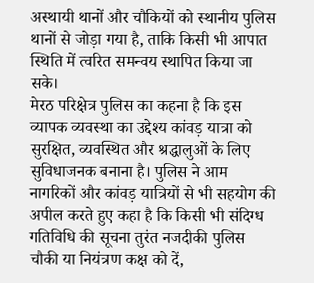अस्थायी थानों और चौकियों को स्थानीय पुलिस थानों से जोड़ा गया है, ताकि किसी भी आपात स्थिति में त्वरित समन्वय स्थापित किया जा सके।
मेरठ परिक्षेत्र पुलिस का कहना है कि इस व्यापक व्यवस्था का उद्देश्य कांवड़ यात्रा को सुरक्षित, व्यवस्थित और श्रद्धालुओं के लिए सुविधाजनक बनाना है। पुलिस ने आम नागरिकों और कांवड़ यात्रियों से भी सहयोग की अपील करते हुए कहा है कि किसी भी संदिग्ध गतिविधि की सूचना तुरंत नजदीकी पुलिस चौकी या नियंत्रण कक्ष को दें,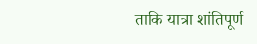ताकि यात्रा शांतिपूर्ण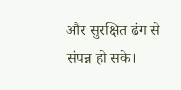और सुरक्षित ढंग से संपन्न हो सके।